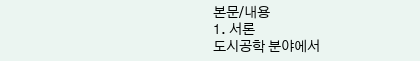본문/내용
1. 서론
도시공학 분야에서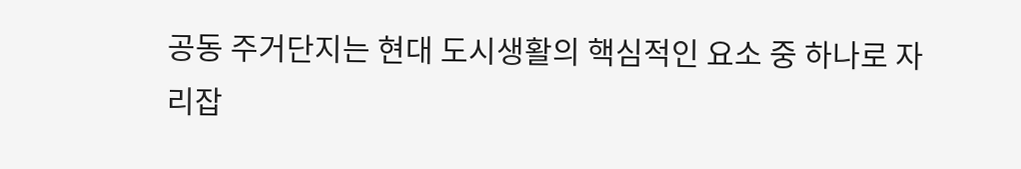공동 주거단지는 현대 도시생활의 핵심적인 요소 중 하나로 자리잡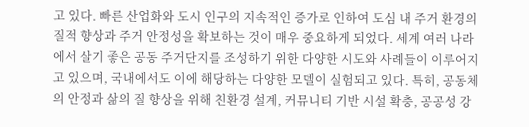고 있다. 빠른 산업화와 도시 인구의 지속적인 증가로 인하여 도심 내 주거 환경의 질적 향상과 주거 안정성을 확보하는 것이 매우 중요하게 되었다. 세계 여러 나라에서 살기 좋은 공동 주거단지를 조성하기 위한 다양한 시도와 사례들이 이루어지고 있으며, 국내에서도 이에 해당하는 다양한 모델이 실험되고 있다. 특히, 공동체의 안정과 삶의 질 향상을 위해 친환경 설계, 커뮤니티 기반 시설 확충, 공공성 강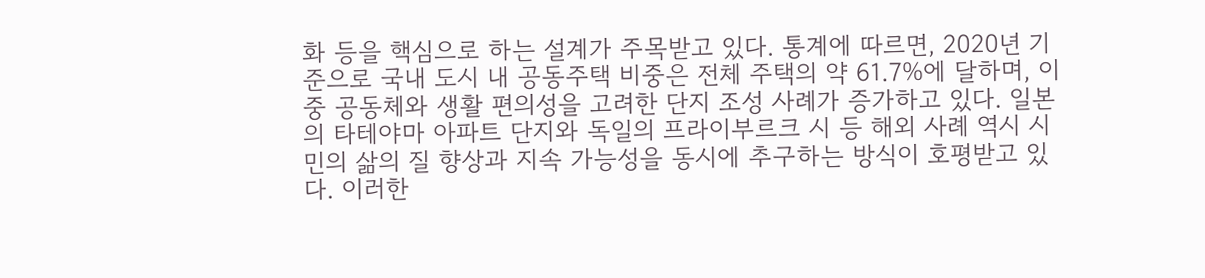화 등을 핵심으로 하는 설계가 주목받고 있다. 통계에 따르면, 2020년 기준으로 국내 도시 내 공동주택 비중은 전체 주택의 약 61.7%에 달하며, 이 중 공동체와 생활 편의성을 고려한 단지 조성 사례가 증가하고 있다. 일본의 타테야마 아파트 단지와 독일의 프라이부르크 시 등 해외 사례 역시 시민의 삶의 질 향상과 지속 가능성을 동시에 추구하는 방식이 호평받고 있다. 이러한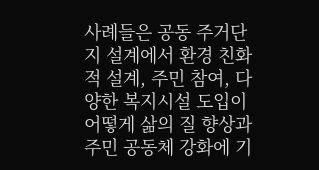사례들은 공동 주거단지 설계에서 환경 친화적 설계, 주민 참여, 다양한 복지시설 도입이 어떻게 삶의 질 향상과 주민 공동체 강화에 기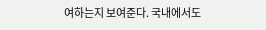여하는지 보여준다. 국내에서도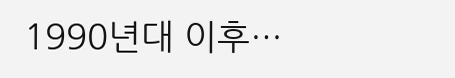1990년대 이후…